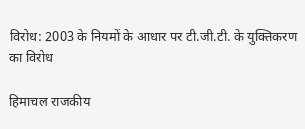विरोध: 2003 के नियमों के आधार पर टी.जी.टी. के युक्तिकरण का विरोध

हिमाचल राजकीय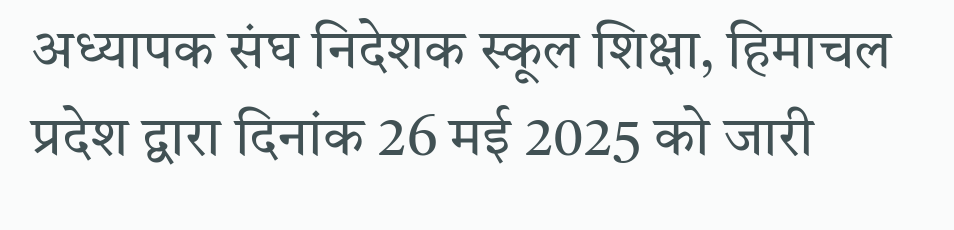अध्यापक संघ निदेशक स्कूल शिक्षा, हिमाचल प्रदेश द्वारा दिनांक 26 मई 2025 को जारी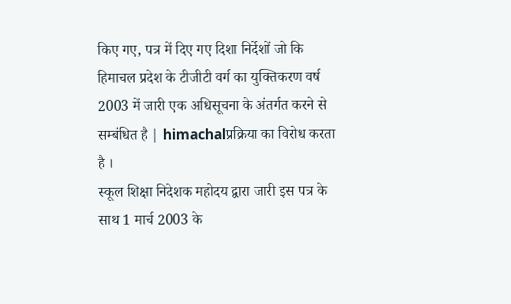किए गए, पत्र में दिए गए दिशा निर्देशों जो कि हिमाचल प्रदेश के टीजीटी वर्ग का युक्तिकरण वर्ष 2003 में जारी एक अधिसूचना के अंतर्गत करने से सम्बंधित है | himachalप्रक्रिया का विरोध करता है ।
स्कूल शिक्षा निदेशक महोदय द्वारा जारी इस पत्र के साथ 1 मार्च 2003 के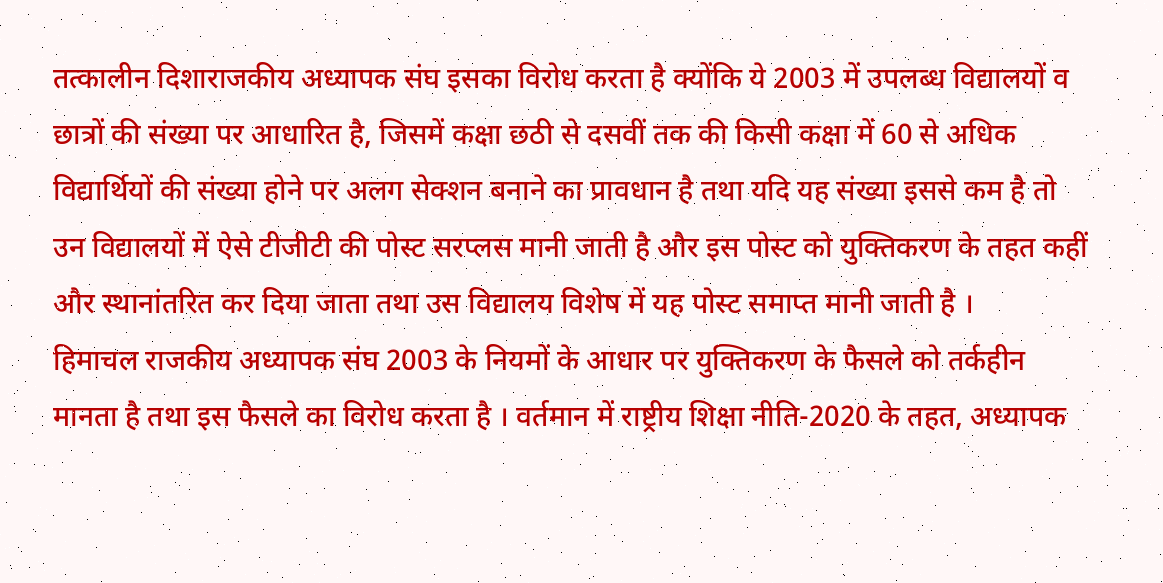तत्कालीन दिशाराजकीय अध्यापक संघ इसका विरोध करता है क्योंकि ये 2003 में उपलब्ध विद्यालयों व छात्रों की संख्या पर आधारित है, जिसमें कक्षा छठी से दसवीं तक की किसी कक्षा में 60 से अधिक विद्यार्थियों की संख्या होने पर अलग सेक्शन बनाने का प्रावधान है तथा यदि यह संख्या इससे कम है तो उन विद्यालयों में ऐसे टीजीटी की पोस्ट सरप्लस मानी जाती है और इस पोस्ट को युक्तिकरण के तहत कहीं और स्थानांतरित कर दिया जाता तथा उस विद्यालय विशेष में यह पोस्ट समाप्त मानी जाती है ।
हिमाचल राजकीय अध्यापक संघ 2003 के नियमों के आधार पर युक्तिकरण के फैसले को तर्कहीन मानता है तथा इस फैसले का विरोध करता है । वर्तमान में राष्ट्रीय शिक्षा नीति-2020 के तहत, अध्यापक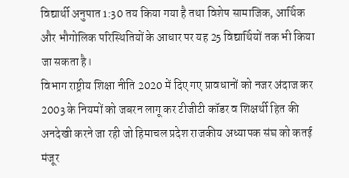विद्यार्थी अनुपात 1:30 तय किया गया है तथा विशेष सामाजिक, आर्थिक और भौगोलिक परिस्थितियों के आधार पर यह 25 विद्यार्थियों तक भी किया जा सकता है।
विभाग राष्ट्रीय शिक्षा नीति 2020 में दिए गए प्रावधानों को नजर अंदाज कर 2003 के नियमों को जबरन लागू कर टीजीटी कॉडर व शिक्षर्थी हित की अनदेखी करने जा रही जो हिमाचल प्रदेश राजकीय अध्यापक संघ को कतई मंजूर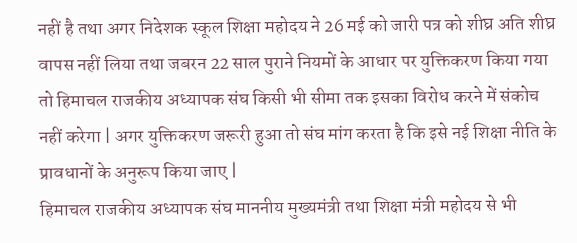नहीं है तथा अगर निदेशक स्कूल शिक्षा महोदय ने 26 मई को जारी पत्र को शीघ्र अति शीघ्र वापस नहीं लिया तथा जबरन 22 साल पुराने नियमों के आधार पर युक्तिकरण किया गया तो हिमाचल राजकीय अध्यापक संघ किसी भी सीमा तक इसका विरोध करने में संकोच नहीं करेगा | अगर युक्तिकरण जरूरी हुआ तो संघ मांग करता है कि इसे नई शिक्षा नीति के प्रावधानों के अनुरूप किया जाए |
हिमाचल राजकीय अध्यापक संघ माननीय मुख्यमंत्री तथा शिक्षा मंत्री महोदय से भी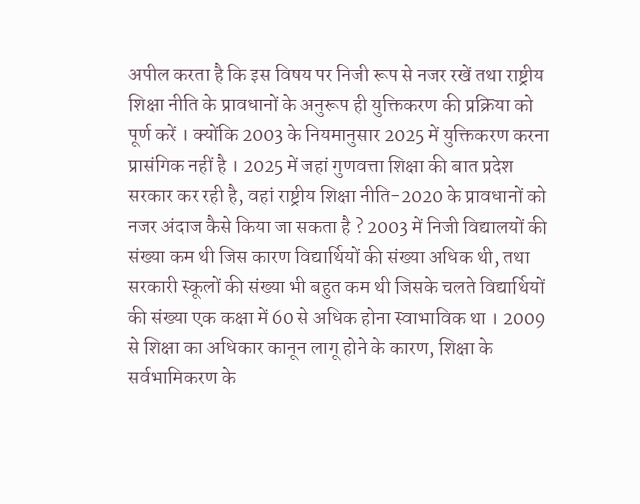अपील करता है कि इस विषय पर निजी रूप से नजर रखें तथा राष्ट्रीय शिक्षा नीति के प्रावधानों के अनुरूप ही युक्तिकरण की प्रक्रिया को पूर्ण करें । क्योंकि 2003 के नियमानुसार 2025 में युक्तिकरण करना प्रासंगिक नहीं है । 2025 में जहां गुणवत्ता शिक्षा की बात प्रदेश सरकार कर रही है, वहां राष्ट्रीय शिक्षा नीति-2020 के प्रावधानों को नजर अंदाज कैसे किया जा सकता है ? 2003 में निजी विद्यालयों की संख्या कम थी जिस कारण विद्यार्थियों की संख्या अधिक थी, तथा सरकारी स्कूलों की संख्या भी बहुत कम थी जिसके चलते विद्यार्थियों की संख्या एक कक्षा में 60 से अधिक होना स्वाभाविक था । 2009 से शिक्षा का अधिकार कानून लागू होने के कारण, शिक्षा के सर्वभामिकरण के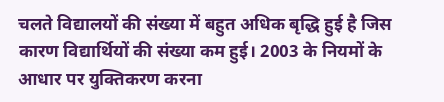चलते विद्यालयों की संख्या में बहुत अधिक बृद्धि हुई है जिस कारण विद्यार्थियों की संख्या कम हुई। 2003 के नियमों के आधार पर युक्तिकरण करना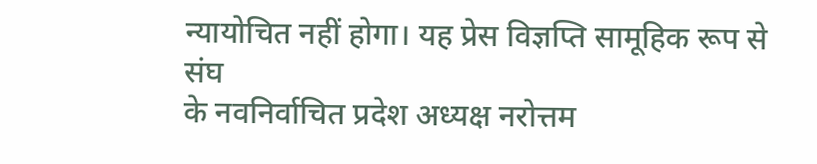न्यायोचित नहीं होगा। यह प्रेस विज्ञप्ति सामूहिक रूप से संघ
के नवनिर्वाचित प्रदेश अध्यक्ष नरोत्तम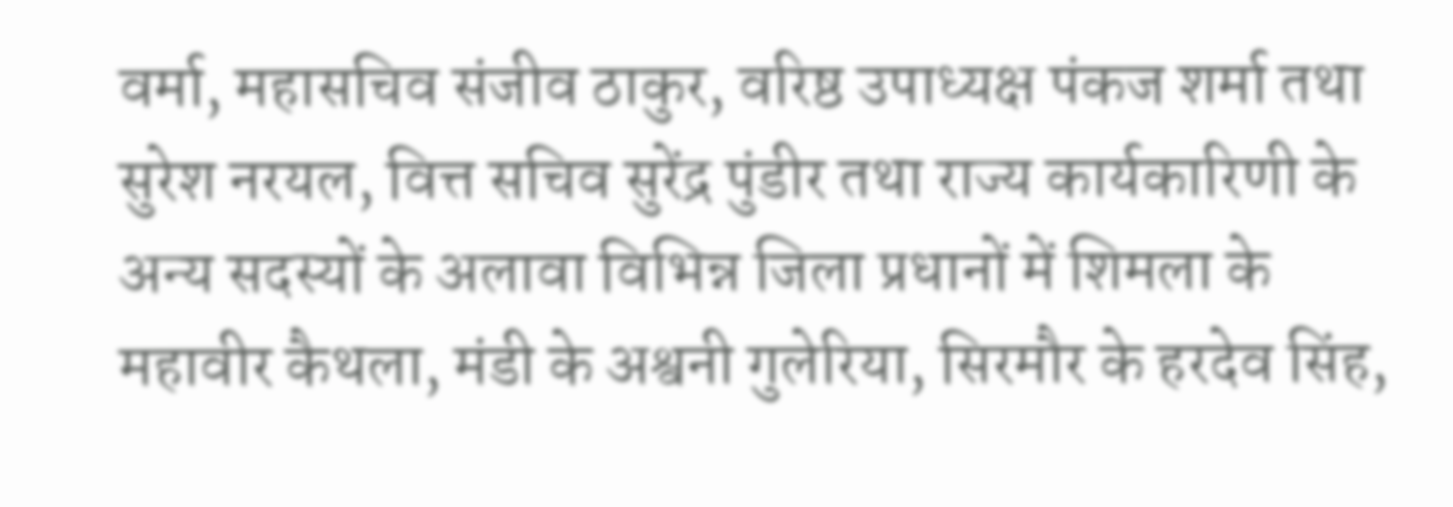वर्मा, महासचिव संजीव ठाकुर, वरिष्ठ उपाध्यक्ष पंकज शर्मा तथा सुरेश नरयल, वित्त सचिव सुरेंद्र पुंडीर तथा राज्य कार्यकारिणी के अन्य सदस्यों के अलावा विभिन्न जिला प्रधानों में शिमला के महावीर कैथला, मंडी के अश्वनी गुलेरिया, सिरमौर के हरदेव सिंह,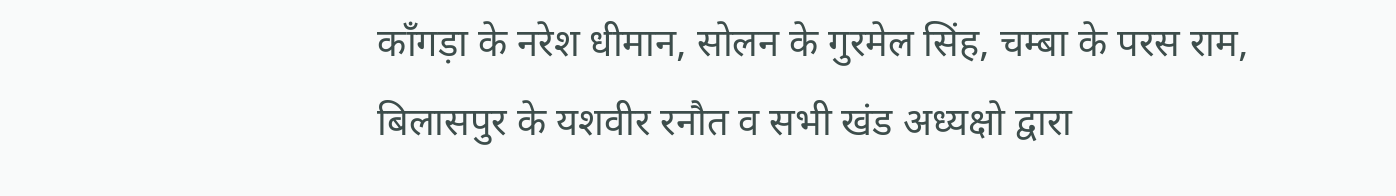काँगड़ा के नरेश धीमान, सोलन के गुरमेल सिंह, चम्बा के परस राम, बिलासपुर के यशवीर रनौत व सभी खंड अध्यक्षो द्वारा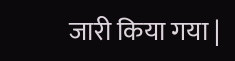जारी किया गया |